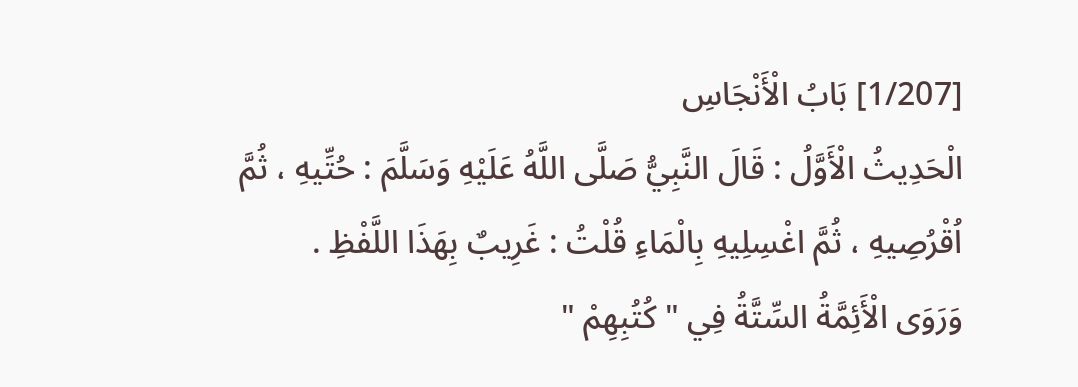[1/207] بَابُ الْأَنْجَاسِ
الْحَدِيثُ الْأَوَّلُ : قَالَ النَّبِيُّ صَلَّى اللَّهُ عَلَيْهِ وَسَلَّمَ : حُتِّيهِ ، ثُمَّ اُقْرُصِيهِ ، ثُمَّ اغْسِلِيهِ بِالْمَاءِ قُلْتُ : غَرِيبٌ بِهَذَا اللَّفْظِ .
وَرَوَى الْأَئِمَّةُ السِّتَّةُ فِي " كُتُبِهِمْ "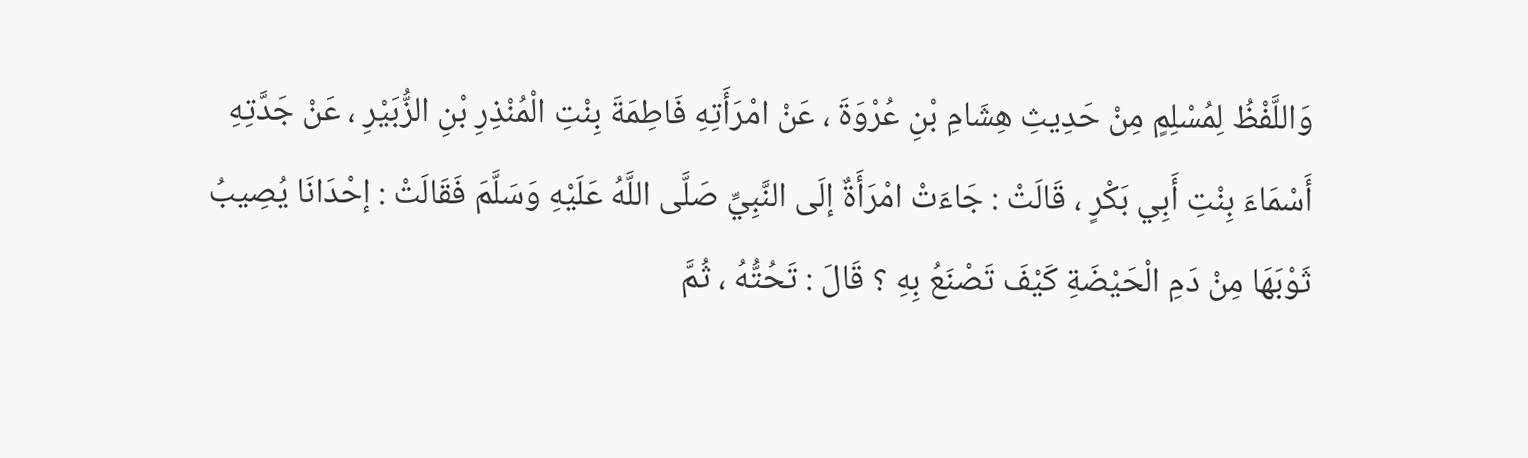وَاللَّفْظُ لِمُسْلِمٍ مِنْ حَدِيثِ هِشَامِ بْنِ عُرْوَةَ ، عَنْ امْرَأَتِهِ فَاطِمَةَ بِنْتِ الْمُنْذِرِ بْنِ الزُّبَيْرِ ، عَنْ جَدَّتِهِ أَسْمَاءَ بِنْتِ أَبِي بَكْرٍ ، قَالَتْ : جَاءَتْ امْرَأَةٌ إلَى النَّبِيِّ صَلَّى اللَّهُ عَلَيْهِ وَسَلَّمَ فَقَالَتْ : إحْدَانَا يُصِيبُ ثَوْبَهَا مِنْ دَمِ الْحَيْضَةِ كَيْفَ تَصْنَعُ بِهِ ؟ قَالَ : تَحُتُّهُ ، ثُمَّ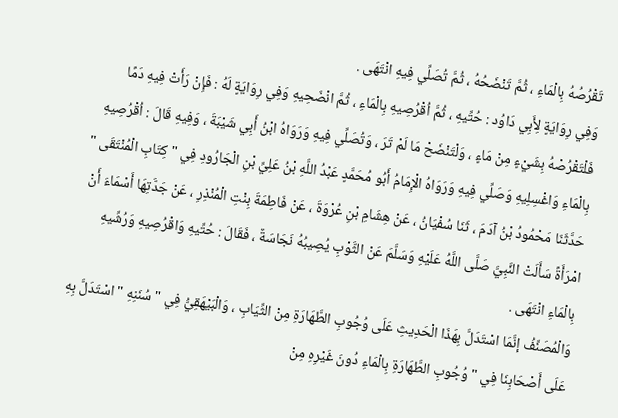تَقْرُصُهُ بِالْمَاءِ ، ثُمَّ تَنْضَحُهُ ، ثُمَّ تُصَلِّي فِيهِ انْتَهَى .
وَفِي رِوَايَةٍ لِأَبِي دَاوُد : حُتِّيهِ ، ثُمَّ اُقْرُصِيهِ بِالْمَاءِ ، ثُمَّ انْضَحِيهِ وَفِي رِوَايَةٍ لَهُ : فَإِنْ رَأَتْ فِيهِ دَمًا فَلْتَقْرُصْهُ بِشَيْءٍ مِنْ مَاءٍ ، وَلْتَنْضَحْ مَا لَمْ تَرَ ، وَتُصَلِّي فِيهِ وَرَوَاهُ ابْنُ أَبِي شَيْبَةَ ، وَفِيهِ قَالَ : اُقْرُصِيهِ بِالْمَاءِ وَاغْسِلِيهِ وَصَلِّي فِيهِ وَرَوَاهُ الْإِمَامُ أَبُو مُحَمَّدٍ عَبْدُ اللَّهِ بْنُ عَلِيِّ بْنِ الْجَارُودِ فِي " كِتَابِ الْمُنْتَقَى " حَدَّثَنَا مَحْمُودُ بْنُ آدَمَ ، ثَنَا سُفْيَانُ ، عَنْ هِشَامِ بْنِ عُرْوَةَ ، عَنْ فَاطِمَةَ بِنْتِ الْمُنْذِرِ ، عَنْ جَدَّتِهَا أَسْمَاءَ أَنْ امْرَأَةً سَأَلَتْ النَّبِيَّ صَلَّى اللَّهُ عَلَيْهِ وَسَلَّمَ عَنْ الثَّوْبِ يُصِيبُهُ نَجَاسَةٌ ، فَقَالَ : حُتِّيهِ وَاقْرُصِيهِ وَرُشِّيهِ بِالْمَاءِ انْتَهَى .
وَالْمُصَنِّفُ إنَّمَا اسْتَدَلَّ بِهَذَا الْحَدِيثِ عَلَى وُجُوبِ الطَّهَارَةِ مِنْ الثِّيَابِ ، وَالْبَيْهَقِيُّ فِي " سُنَنِهِ " اسْتَدَلَّ بِهِ عَلَى أَصْحَابِنَا فِي " وُجُوبِ الطَّهَارَةِ بِالْمَاءِ دُونَ غَيْرِهِ مِنْ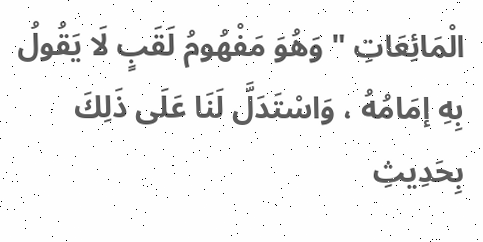الْمَائِعَاتِ " وَهُوَ مَفْهُومُ لَقَبٍ لَا يَقُولُ بِهِ إمَامُهُ ، وَاسْتَدَلَّ لَنَا عَلَى ذَلِكَ بِحَدِيثِ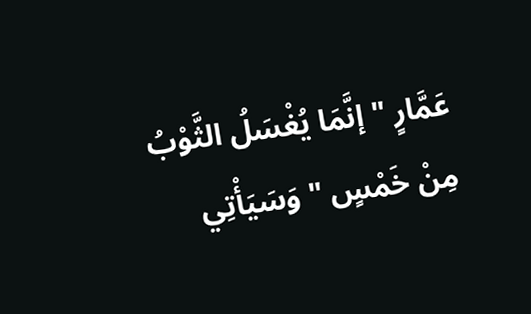عَمَّارٍ " إنَّمَا يُغْسَلُ الثَّوْبُ مِنْ خَمْسٍ " وَسَيَأْتِي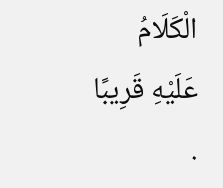الْكَلَامُ عَلَيْهِ قَرِيبًا
.